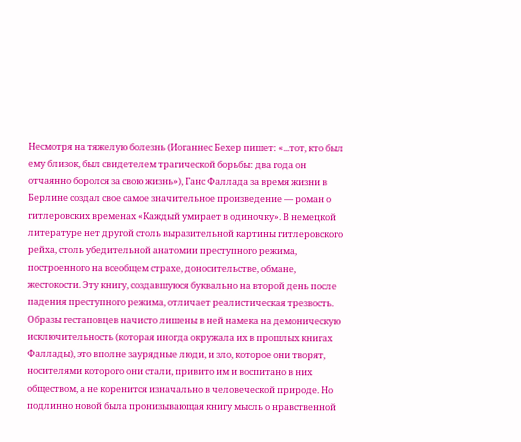Несмотря на тяжелую болезнь (Иоганнес Бехер пишет: «...тот, кто был ему близок, был свидетелем трагической борьбы: два года он отчаянно боролся за свою жизнь»), Ганс Фаллада за время жизни в Берлине создал свое самое значительное произведение — роман о гитлеровских временах «Каждый умирает в одиночку». В немецкой литературе нет другой столь выразительной картины гитлеровского рейха, столь убедительной анатомии преступного режима, построенного на всеобщем страхе, доносительстве, обмане, жестокости. Эту книгу, создавшуюся буквально на второй день после падения преступного режима, отличает реалистическая трезвость. Образы гестаповцев начисто лишены в ней намека на демоническую исключительность (которая иногда окружала их в прошлых книгах Фаллады), это вполне заурядные люди, и зло, которое они творят, носителями которого они стали, привито им и воспитано в них обществом, а не коренится изначально в человеческой природе. Но подлинно новой была пронизывающая книгу мысль о нравственной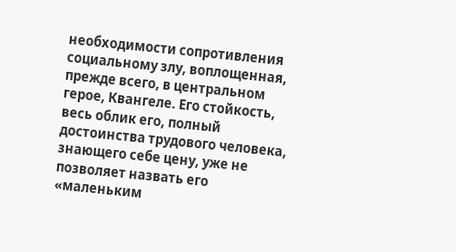необходимости сопротивления социальному злу, воплощенная, прежде всего, в центральном герое, Квангеле. Его стойкость, весь облик его, полный достоинства трудового человека, знающего себе цену, уже не позволяет назвать его «маленьким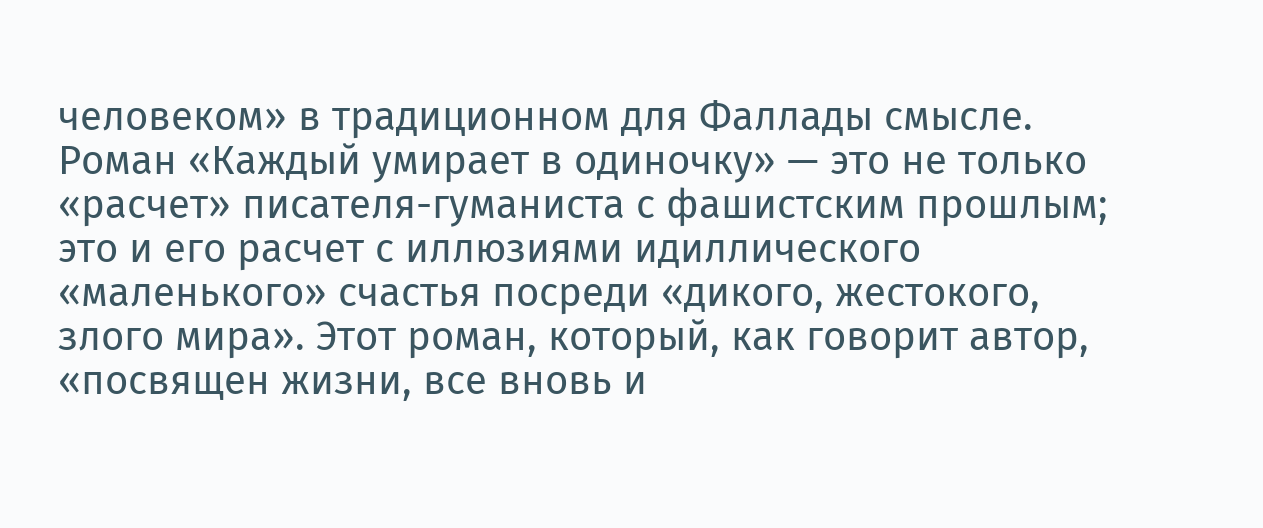человеком» в традиционном для Фаллады смысле. Роман «Каждый умирает в одиночку» — это не только «расчет» писателя-гуманиста с фашистским прошлым; это и его расчет с иллюзиями идиллического «маленького» счастья посреди «дикого, жестокого, злого мира». Этот роман, который, как говорит автор, «посвящен жизни, все вновь и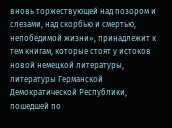вновь торжествующей над позором и слезами, над скорбью и смертью, непобедимой жизни», принадлежит к тем книгам, которые стоят у истоков новой немецкой литературы, литературы Германской Демократической Республики, пошедшей по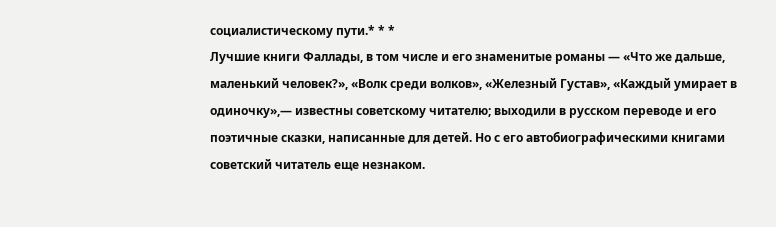социалистическому пути.* * *
Лучшие книги Фаллады, в том числе и его знаменитые романы — «Что же дальше, маленький человек?», «Волк среди волков», «Железный Густав», «Каждый умирает в одиночку»,— известны советскому читателю; выходили в русском переводе и его поэтичные сказки, написанные для детей. Но с его автобиографическими книгами советский читатель еще незнаком.